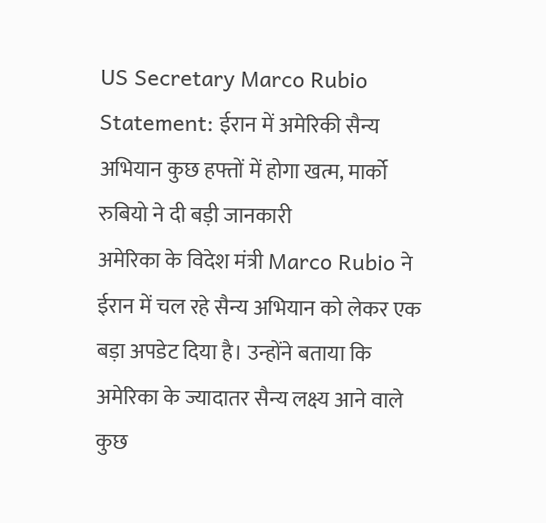US Secretary Marco Rubio Statement: ईरान में अमेरिकी सैन्य अभियान कुछ हफ्तों में होगा खत्म, मार्को रुबियो ने दी बड़ी जानकारी
अमेरिका के विदेश मंत्री Marco Rubio ने ईरान में चल रहे सैन्य अभियान को लेकर एक बड़ा अपडेट दिया है। उन्होंने बताया कि अमेरिका के ज्यादातर सैन्य लक्ष्य आने वाले कुछ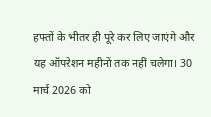हफ्तों के भीतर ही पूरे कर लिए जाएंगे और यह ऑपरेशन महीनों तक नहीं चलेगा। 30 मार्च 2026 को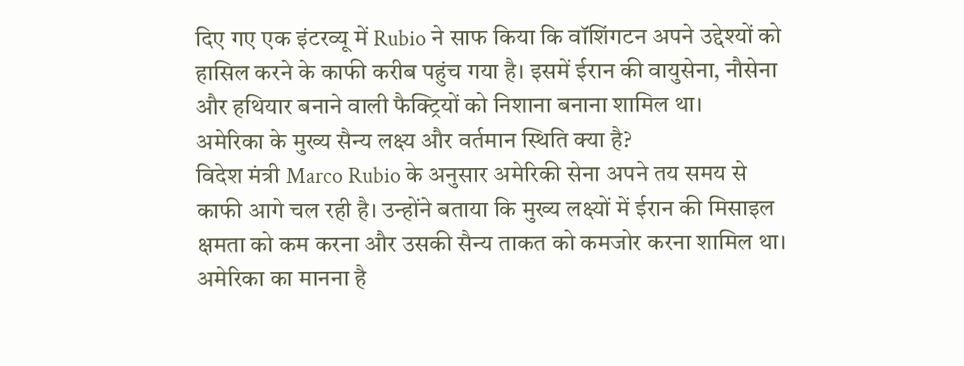दिए गए एक इंटरव्यू में Rubio ने साफ किया कि वॉशिंगटन अपने उद्देश्यों को हासिल करने के काफी करीब पहुंच गया है। इसमें ईरान की वायुसेना, नौसेना और हथियार बनाने वाली फैक्ट्रियों को निशाना बनाना शामिल था।
अमेरिका के मुख्य सैन्य लक्ष्य और वर्तमान स्थिति क्या है?
विदेश मंत्री Marco Rubio के अनुसार अमेरिकी सेना अपने तय समय से काफी आगे चल रही है। उन्होंने बताया कि मुख्य लक्ष्यों में ईरान की मिसाइल क्षमता को कम करना और उसकी सैन्य ताकत को कमजोर करना शामिल था। अमेरिका का मानना है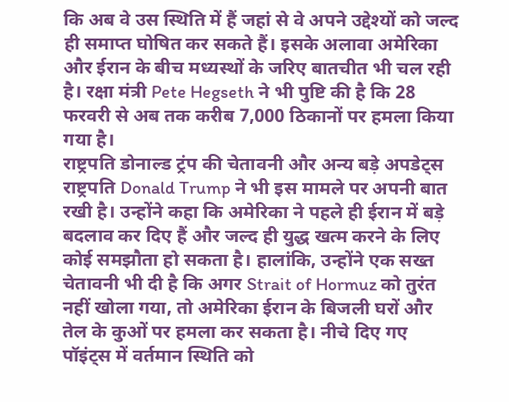कि अब वे उस स्थिति में हैं जहां से वे अपने उद्देश्यों को जल्द ही समाप्त घोषित कर सकते हैं। इसके अलावा अमेरिका और ईरान के बीच मध्यस्थों के जरिए बातचीत भी चल रही है। रक्षा मंत्री Pete Hegseth ने भी पुष्टि की है कि 28 फरवरी से अब तक करीब 7,000 ठिकानों पर हमला किया गया है।
राष्ट्रपति डोनाल्ड ट्रंप की चेतावनी और अन्य बड़े अपडेट्स
राष्ट्रपति Donald Trump ने भी इस मामले पर अपनी बात रखी है। उन्होंने कहा कि अमेरिका ने पहले ही ईरान में बड़े बदलाव कर दिए हैं और जल्द ही युद्ध खत्म करने के लिए कोई समझौता हो सकता है। हालांकि, उन्होंने एक सख्त चेतावनी भी दी है कि अगर Strait of Hormuz को तुरंत नहीं खोला गया, तो अमेरिका ईरान के बिजली घरों और तेल के कुओं पर हमला कर सकता है। नीचे दिए गए पॉइंट्स में वर्तमान स्थिति को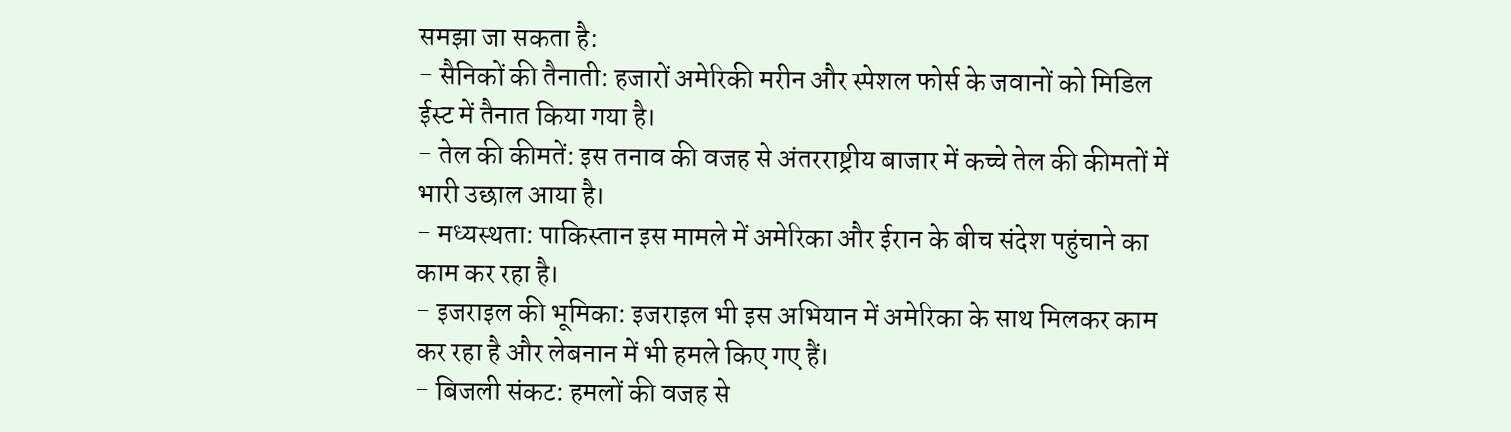समझा जा सकता है:
- सैनिकों की तैनाती: हजारों अमेरिकी मरीन और स्पेशल फोर्स के जवानों को मिडिल ईस्ट में तैनात किया गया है।
- तेल की कीमतें: इस तनाव की वजह से अंतरराष्ट्रीय बाजार में कच्चे तेल की कीमतों में भारी उछाल आया है।
- मध्यस्थता: पाकिस्तान इस मामले में अमेरिका और ईरान के बीच संदेश पहुंचाने का काम कर रहा है।
- इजराइल की भूमिका: इजराइल भी इस अभियान में अमेरिका के साथ मिलकर काम कर रहा है और लेबनान में भी हमले किए गए हैं।
- बिजली संकट: हमलों की वजह से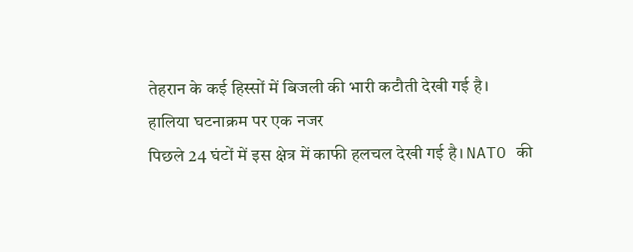तेहरान के कई हिस्सों में बिजली की भारी कटौती देखी गई है।
हालिया घटनाक्रम पर एक नजर
पिछले 24 घंटों में इस क्षेत्र में काफी हलचल देखी गई है। NATO की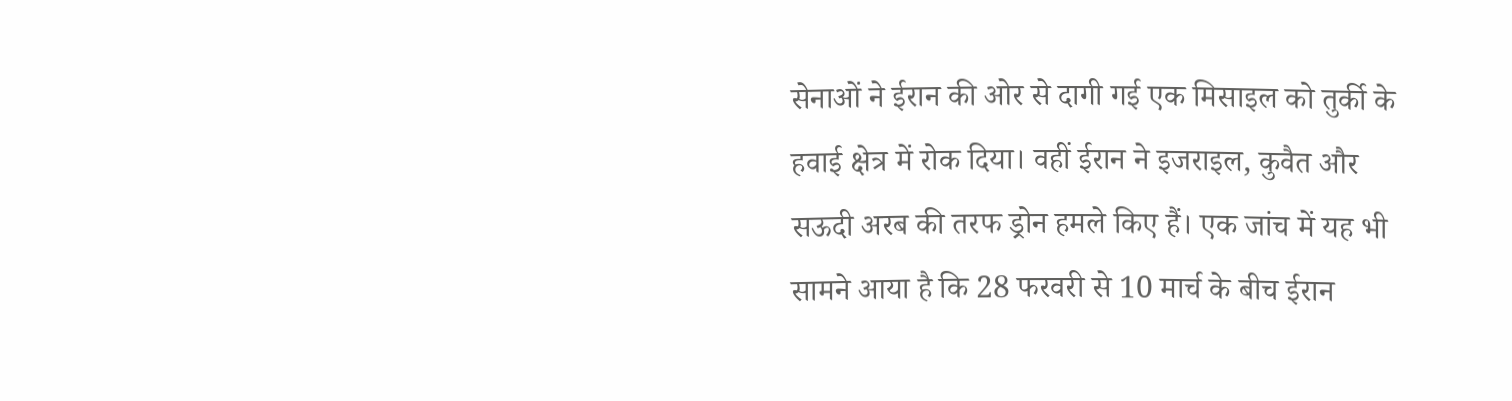सेनाओं ने ईरान की ओर से दागी गई एक मिसाइल को तुर्की के हवाई क्षेत्र में रोक दिया। वहीं ईरान ने इजराइल, कुवैत और सऊदी अरब की तरफ ड्रोन हमले किए हैं। एक जांच में यह भी सामने आया है कि 28 फरवरी से 10 मार्च के बीच ईरान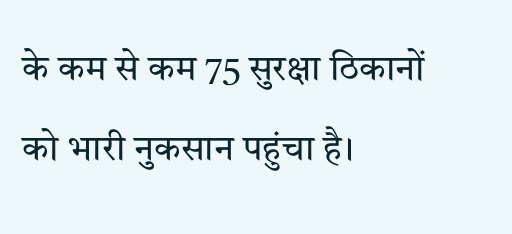के कम से कम 75 सुरक्षा ठिकानों को भारी नुकसान पहुंचा है।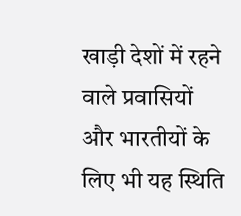खाड़ी देशों में रहने वाले प्रवासियों और भारतीयों के लिए भी यह स्थिति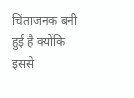चिंताजनक बनी हुई है क्योंकि इससे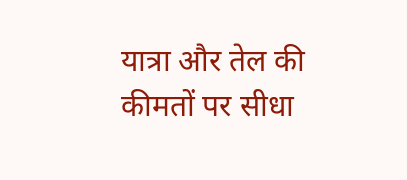यात्रा और तेल की कीमतों पर सीधा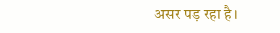असर पड़ रहा है।